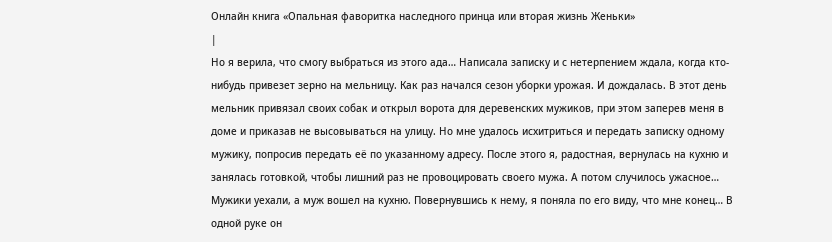Онлайн книга «Опальная фаворитка наследного принца или вторая жизнь Женьки»
|
Но я верила, что смогу выбраться из этого ада… Написала записку и с нетерпением ждала, когда кто-нибудь привезет зерно на мельницу. Как раз начался сезон уборки урожая. И дождалась. В этот день мельник привязал своих собак и открыл ворота для деревенских мужиков, при этом заперев меня в доме и приказав не высовываться на улицу. Но мне удалось исхитриться и передать записку одному мужику, попросив передать её по указанному адресу. После этого я, радостная, вернулась на кухню и занялась готовкой, чтобы лишний раз не провоцировать своего мужа. А потом случилось ужасное… Мужики уехали, а муж вошел на кухню. Повернувшись к нему, я поняла по его виду, что мне конец… В одной руке он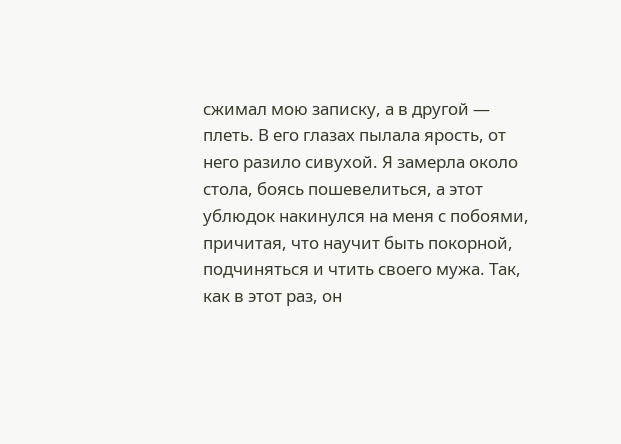сжимал мою записку, а в другой — плеть. В его глазах пылала ярость, от него разило сивухой. Я замерла около стола, боясь пошевелиться, а этот ублюдок накинулся на меня с побоями, причитая, что научит быть покорной, подчиняться и чтить своего мужа. Так, как в этот раз, он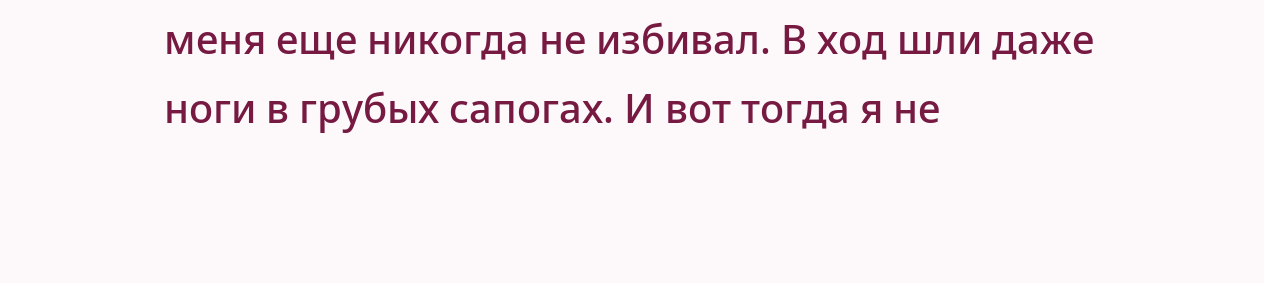меня еще никогда не избивал. В ход шли даже ноги в грубых сапогах. И вот тогда я не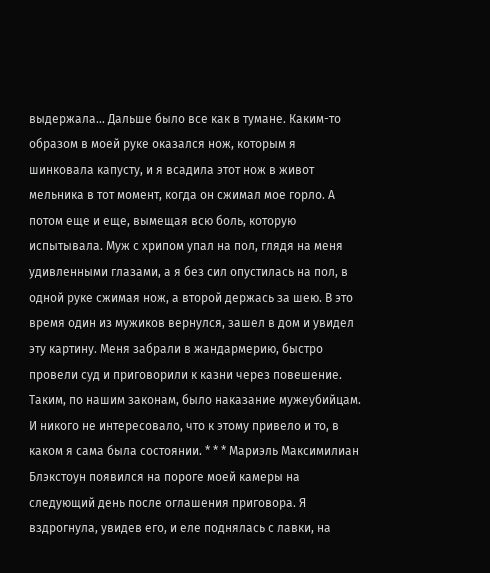выдержала… Дальше было все как в тумане. Каким-то образом в моей руке оказался нож, которым я шинковала капусту, и я всадила этот нож в живот мельника в тот момент, когда он сжимал мое горло. А потом еще и еще, вымещая всю боль, которую испытывала. Муж с хрипом упал на пол, глядя на меня удивленными глазами, а я без сил опустилась на пол, в одной руке сжимая нож, а второй держась за шею. В это время один из мужиков вернулся, зашел в дом и увидел эту картину. Меня забрали в жандармерию, быстро провели суд и приговорили к казни через повешение. Таким, по нашим законам, было наказание мужеубийцам. И никого не интересовало, что к этому привело и то, в каком я сама была состоянии. * * * Мариэль Максимилиан Блэкстоун появился на пороге моей камеры на следующий день после оглашения приговора. Я вздрогнула, увидев его, и еле поднялась с лавки, на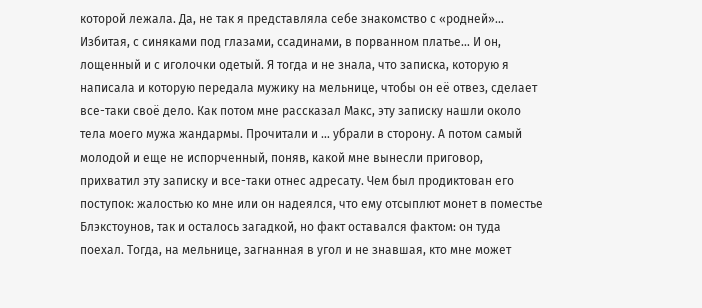которой лежала. Да, не так я представляла себе знакомство с «родней»… Избитая, с синяками под глазами, ссадинами, в порванном платье… И он, лощенный и с иголочки одетый. Я тогда и не знала, что записка, которую я написала и которую передала мужику на мельнице, чтобы он её отвез, сделает все-таки своё дело. Как потом мне рассказал Макс, эту записку нашли около тела моего мужа жандармы. Прочитали и … убрали в сторону. А потом самый молодой и еще не испорченный, поняв, какой мне вынесли приговор, прихватил эту записку и все-таки отнес адресату. Чем был продиктован его поступок: жалостью ко мне или он надеялся, что ему отсыплют монет в поместье Блэкстоунов, так и осталось загадкой, но факт оставался фактом: он туда поехал. Тогда, на мельнице, загнанная в угол и не знавшая, кто мне может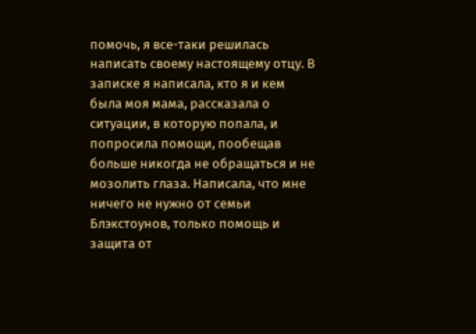помочь, я все-таки решилась написать своему настоящему отцу. В записке я написала, кто я и кем была моя мама, рассказала о ситуации, в которую попала, и попросила помощи, пообещав больше никогда не обращаться и не мозолить глаза. Написала, что мне ничего не нужно от семьи Блэкстоунов, только помощь и защита от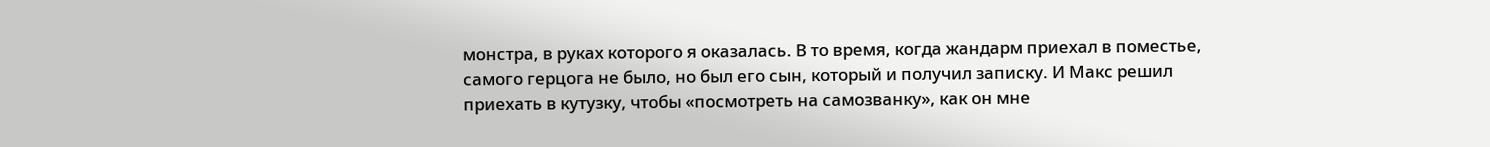монстра, в руках которого я оказалась. В то время, когда жандарм приехал в поместье, самого герцога не было, но был его сын, который и получил записку. И Макс решил приехать в кутузку, чтобы «посмотреть на самозванку», как он мне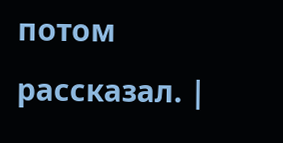потом рассказал. |